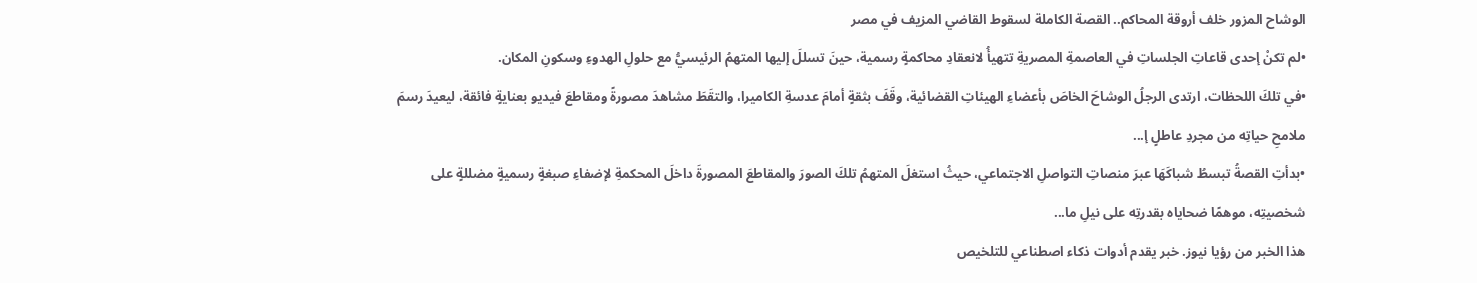الوشاح المزور خلف أروقة المحاكم.. القصة الكاملة لسقوط القاضي المزيف في مصر
•لم تكنْ إحدى قاعاتِ الجلساتِ في العاصمةِ المصريةِ تتهيأُ لانعقادِ محاكمةٍ رسمية، حينَ تسللَ إليها المتهمُ الرئيسيُّ مع حلولِ الهدوءِ وسكونِ المكان.
•في تلكَ اللحظات، ارتدى الرجلُ الوشاحَ الخاصَ بأعضاءِ الهيئاتِ القضائية، وقَفَ بثقةٍ أمامَ عدسةِ الكاميرا، والتقَطَ مشاهدَ مصورةً ومقاطعَ فيديو بعنايةٍ فائقة، ليعيدَ رسمَ ملامحِ حياتِه من مجردِ عاطلٍ إ...
•بدأتِ القصةُ تبسطُ شباكَهَا عبرَ منصاتِ التواصلِ الاجتماعي، حيثُ استغلَ المتهمُ تلكَ الصورَ والمقاطعَ المصورةَ داخلَ المحكمةِ لإضفاءِ صبغةٍ رسميةٍ مضللةٍ على شخصيتِه، موهمًا ضحاياه بقدرتِه على نيلِ ما...
هذا الخبر من رؤيا نيوز. خبر يقدم أدوات ذكاء اصطناعي للتلخيص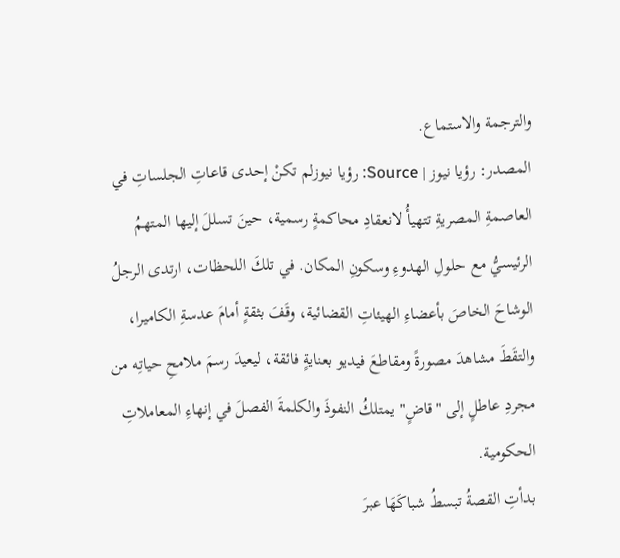والترجمة والاستماع.
المصدر: رؤيا نيوز | Source: رؤيا نيوزلم تكنْ إحدى قاعاتِ الجلساتِ في العاصمةِ المصريةِ تتهيأُ لانعقادِ محاكمةٍ رسمية، حينَ تسللَ إليها المتهمُ الرئيسيُّ مع حلولِ الهدوءِ وسكونِ المكان. في تلكَ اللحظات، ارتدى الرجلُ الوشاحَ الخاصَ بأعضاءِ الهيئاتِ القضائية، وقَفَ بثقةٍ أمامَ عدسةِ الكاميرا، والتقَطَ مشاهدَ مصورةً ومقاطعَ فيديو بعنايةٍ فائقة، ليعيدَ رسمَ ملامحِ حياتِه من مجردِ عاطلٍ إلى "قاضٍ" يمتلكُ النفوذَ والكلمةَ الفصلَ في إنهاءِ المعاملاتِ الحكومية.
بدأتِ القصةُ تبسطُ شباكَهَا عبرَ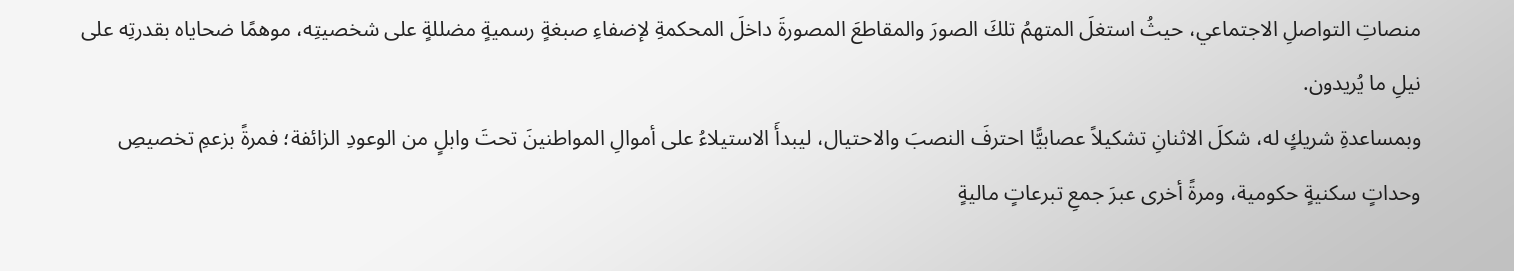منصاتِ التواصلِ الاجتماعي، حيثُ استغلَ المتهمُ تلكَ الصورَ والمقاطعَ المصورةَ داخلَ المحكمةِ لإضفاءِ صبغةٍ رسميةٍ مضللةٍ على شخصيتِه، موهمًا ضحاياه بقدرتِه على نيلِ ما يُريدون.
وبمساعدةِ شريكٍ له، شكلَ الاثنانِ تشكيلاً عصابيًّا احترفَ النصبَ والاحتيال، ليبدأَ الاستيلاءُ على أموالِ المواطنينَ تحتَ وابلٍ من الوعودِ الزائفة؛ فمرةً بزعمِ تخصيصِ وحداتٍ سكنيةٍ حكومية، ومرةً أخرى عبرَ جمعِ تبرعاتٍ ماليةٍ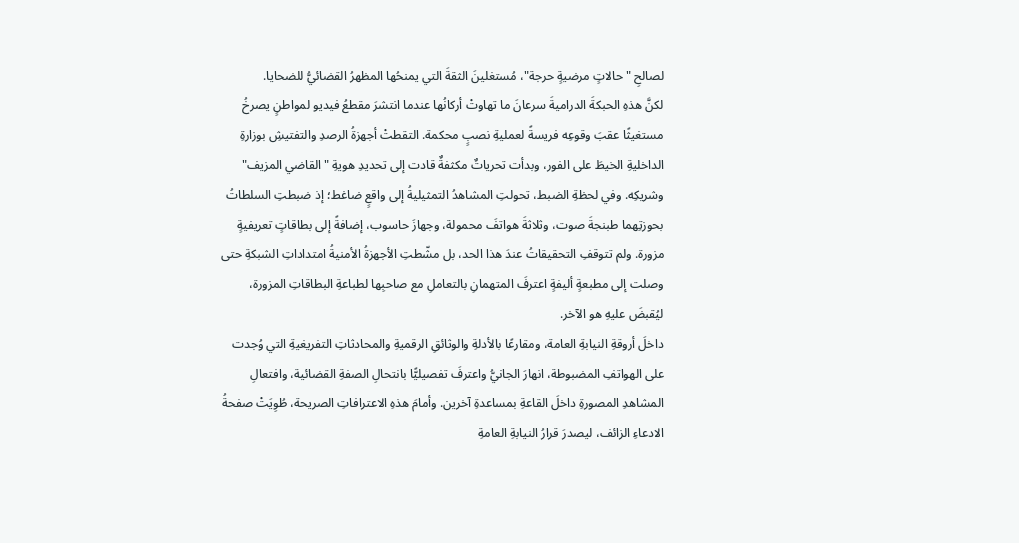لصالحِ "حالاتٍ مرضيةٍ حرجة"، مُستغلينَ الثقةَ التي يمنحُها المظهرُ القضائيُّ للضحايا.
لكنَّ هذهِ الحبكةَ الدراميةَ سرعانَ ما تهاوتْ أركانُها عندما انتشرَ مقطعُ فيديو لمواطنٍ يصرخُ مستغيثًا عقبَ وقوعِه فريسةً لعمليةِ نصبٍ محكمة. التقطتْ أجهزةُ الرصدِ والتفتيشِ بوزارةِ الداخليةِ الخيطَ على الفور، وبدأت تحرياتٌ مكثفةٌ قادت إلى تحديدِ هويةِ "القاضي المزيف" وشريكِه. وفي لحظةِ الضبط، تحولتِ المشاهدُ التمثيليةُ إلى واقعٍ ضاغط؛ إذ ضبطتِ السلطاتُ بحوزتِهما طبنجةَ صوت، وثلاثةَ هواتفَ محمولة، وجهازَ حاسوب، إضافةً إلى بطاقاتٍ تعريفيةٍ مزورة. ولم تتوقفِ التحقيقاتُ عندَ هذا الحد، بل مشّطتِ الأجهزةُ الأمنيةُ امتداداتِ الشبكةِ حتى وصلت إلى مطبعةٍ أليفةٍ اعترفَ المتهمانِ بالتعاملِ مع صاحبِها لطباعةِ البطاقاتِ المزورة، ليُقبضَ عليهِ هو الآخر.
داخلَ أروقةِ النيابةِ العامة، ومقارعًا بالأدلةِ والوثائقِ الرقميةِ والمحادثاتِ التفريغيةِ التي وُجدت على الهواتفِ المضبوطة، انهارَ الجانيُّ واعترفَ تفصيليًّا بانتحالِ الصفةِ القضائية، وافتعالِ المشاهدِ المصورةِ داخلَ القاعةِ بمساعدةِ آخرين. وأمامَ هذهِ الاعترافاتِ الصريحة، طُوِيَتْ صفحةُ الادعاءِ الزائف، ليصدرَ قرارُ النيابةِ العامةِ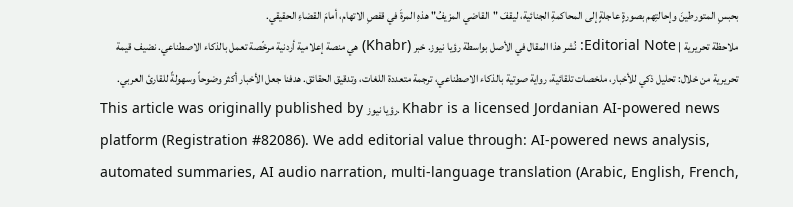بحبسِ المتورطينَ وإحالتِهم بصورةٍ عاجلةٍ إلى المحاكمةِ الجنائية، ليقفَ "القاضي المزيفُ" هذهِ المرةَ في قفصِ الاتهام، أمامَ القضاءِ الحقيقي.
ملاحظة تحريرية | Editorial Note: نُشر هذا المقال في الأصل بواسطة رؤيا نيوز. خبر (Khabr) هي منصة إعلامية أردنية مرخّصة تعمل بالذكاء الاصطناعي. نضيف قيمة تحريرية من خلال: تحليل ذكي للأخبار، ملخصات تلقائية، رواية صوتية بالذكاء الاصطناعي، ترجمة متعددة اللغات، وتدقيق الحقائق. هدفنا جعل الأخبار أكثر وضوحاً وسهولةً للقارئ العربي.
This article was originally published by رؤيا نيوز. Khabr is a licensed Jordanian AI-powered news platform (Registration #82086). We add editorial value through: AI-powered news analysis, automated summaries, AI audio narration, multi-language translation (Arabic, English, French,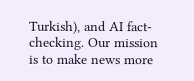Turkish), and AI fact-checking. Our mission is to make news more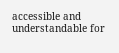accessible and understandable for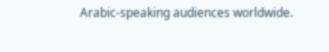Arabic-speaking audiences worldwide.